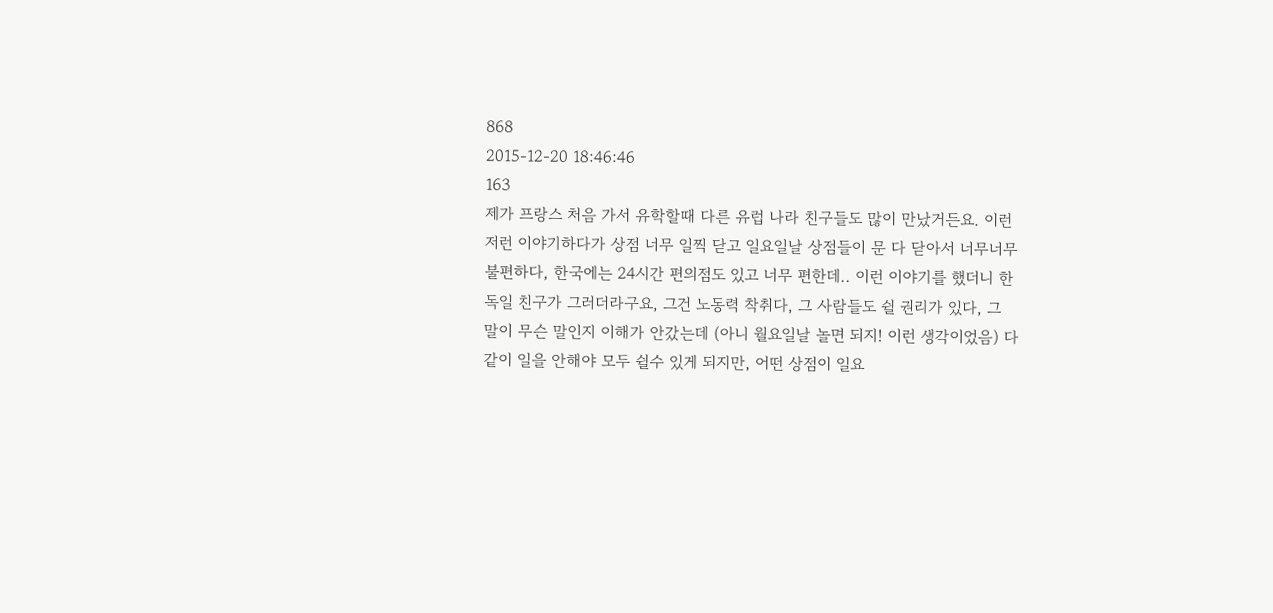868
2015-12-20 18:46:46
163
제가 프랑스 처음 가서 유학할때 다른 유럽 나라 친구들도 많이 만났거든요. 이런저런 이야기하다가 상점 너무 일찍 닫고 일요일날 상점들이 문 다 닫아서 너무너무 불편하다, 한국에는 24시간 편의점도 있고 너무 편한데.. 이런 이야기를 했더니 한 독일 친구가 그러더라구요, 그건 노동력 착취다, 그 사람들도 쉴 권리가 있다, 그 말이 무슨 말인지 이해가 안갔는데 (아니 월요일날 놀면 되지! 이런 생각이었음) 다같이 일을 안해야 모두 쉴수 있게 되지만, 어떤 상점이 일요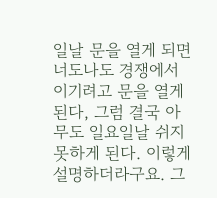일날 문을 열게 되면 너도나도 경쟁에서 이기려고 문을 열게 된다, 그럼 결국 아무도 일요일날 쉬지 못하게 된다. 이렇게 설명하더라구요. 그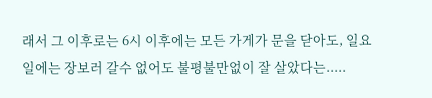래서 그 이후로는 6시 이후에는 모든 가게가 문을 닫아도, 일요일에는 장보러 갈수 없어도 불평불만없이 잘 살았다는.....